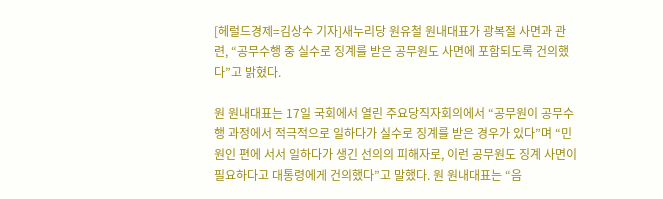[헤럴드경제=김상수 기자]새누리당 원유철 원내대표가 광복절 사면과 관련, “공무수행 중 실수로 징계를 받은 공무원도 사면에 포함되도록 건의했다”고 밝혔다.

원 원내대표는 17일 국회에서 열린 주요당직자회의에서 “공무원이 공무수행 과정에서 적극적으로 일하다가 실수로 징계를 받은 경우가 있다”며 “민원인 편에 서서 일하다가 생긴 선의의 피해자로, 이런 공무원도 징계 사면이 필요하다고 대통령에게 건의했다”고 말했다. 원 원내대표는 “음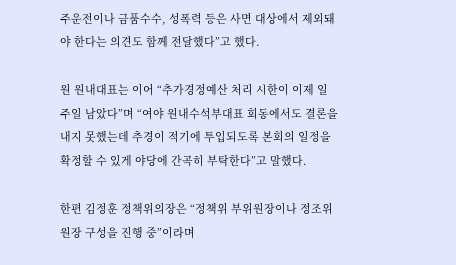주운전이나 금품수수, 성폭력 등은 사면 대상에서 제외돼야 한다는 의견도 함께 전달했다”고 했다.

원 원내대표는 이어 “추가경정예산 처리 시한이 이제 일주일 남았다”며 “여야 원내수석부대표 회동에서도 결론을 내지 못했는데 추경이 적기에 투입되도록 본회의 일정을 확정할 수 있게 야당에 간곡히 부탁한다”고 말했다.

한편 김정훈 정책위의장은 “정책위 부위원장이나 정조위원장 구성을 진행 중”이라며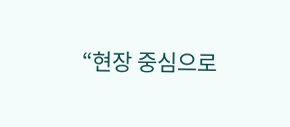“현장 중심으로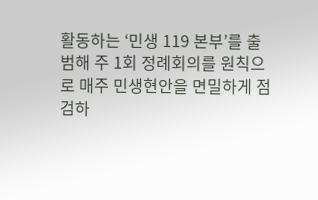활동하는 ‘민생 119 본부’를 출범해 주 1회 정례회의를 원칙으로 매주 민생현안을 면밀하게 점검하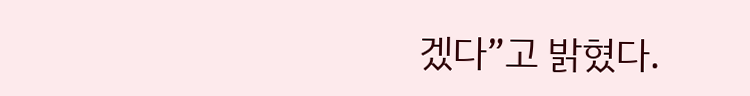겠다”고 밝혔다.